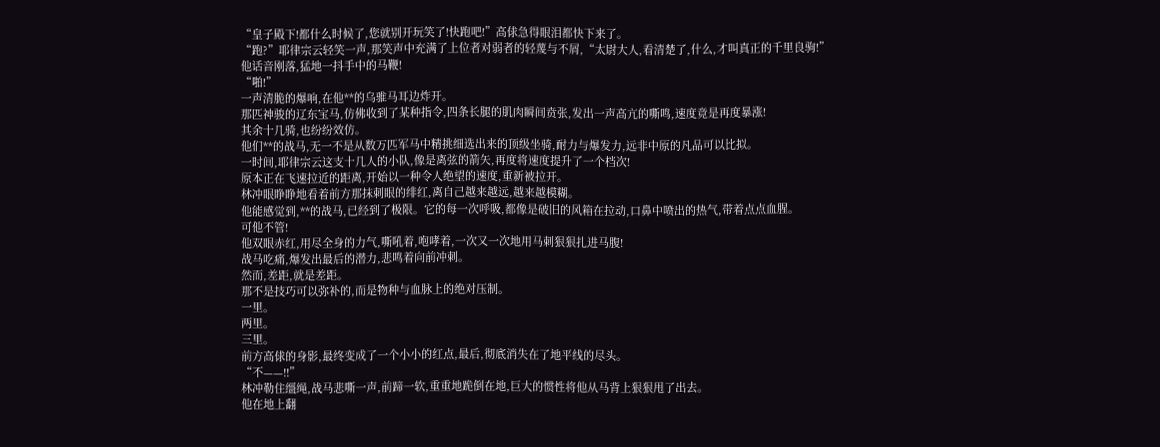“皇子殿下!都什么时候了,您就别开玩笑了!快跑吧!”高俅急得眼泪都快下来了。
“跑?”耶律宗云轻笑一声,那笑声中充满了上位者对弱者的轻蔑与不屑,“太尉大人,看清楚了,什么,才叫真正的千里良驹!”
他话音刚落,猛地一抖手中的马鞭!
“啪!”
一声清脆的爆响,在他**的乌骓马耳边炸开。
那匹神骏的辽东宝马,仿佛收到了某种指令,四条长腿的肌肉瞬间贲张,发出一声高亢的嘶鸣,速度竟是再度暴涨!
其余十几骑,也纷纷效仿。
他们**的战马,无一不是从数万匹军马中精挑细选出来的顶级坐骑,耐力与爆发力,远非中原的凡品可以比拟。
一时间,耶律宗云这支十几人的小队,像是离弦的箭矢,再度将速度提升了一个档次!
原本正在飞速拉近的距离,开始以一种令人绝望的速度,重新被拉开。
林冲眼睁睁地看着前方那抹刺眼的绯红,离自己越来越远,越来越模糊。
他能感觉到,**的战马,已经到了极限。它的每一次呼吸,都像是破旧的风箱在拉动,口鼻中喷出的热气,带着点点血腥。
可他不管!
他双眼赤红,用尽全身的力气,嘶吼着,咆哮着,一次又一次地用马刺狠狠扎进马腹!
战马吃痛,爆发出最后的潜力,悲鸣着向前冲刺。
然而,差距,就是差距。
那不是技巧可以弥补的,而是物种与血脉上的绝对压制。
一里。
两里。
三里。
前方高俅的身影,最终变成了一个小小的红点,最后,彻底消失在了地平线的尽头。
“不——!!”
林冲勒住缰绳,战马悲嘶一声,前蹄一软,重重地跪倒在地,巨大的惯性将他从马背上狠狠甩了出去。
他在地上翻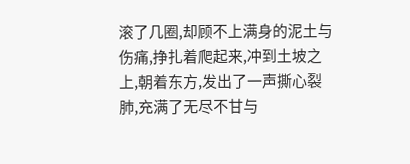滚了几圈,却顾不上满身的泥土与伤痛,挣扎着爬起来,冲到土坡之上,朝着东方,发出了一声撕心裂肺,充满了无尽不甘与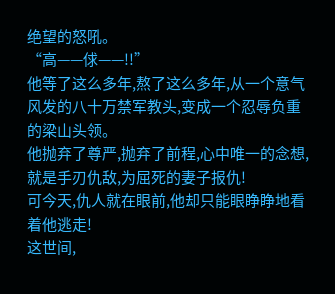绝望的怒吼。
“高——俅——!!”
他等了这么多年,熬了这么多年,从一个意气风发的八十万禁军教头,变成一个忍辱负重的梁山头领。
他抛弃了尊严,抛弃了前程,心中唯一的念想,就是手刃仇敌,为屈死的妻子报仇!
可今天,仇人就在眼前,他却只能眼睁睁地看着他逃走!
这世间,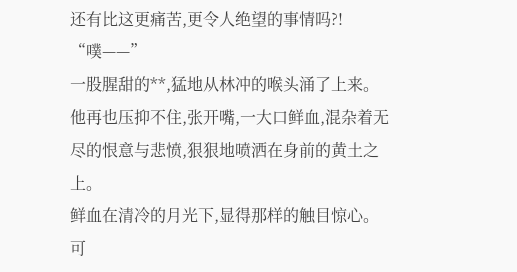还有比这更痛苦,更令人绝望的事情吗?!
“噗——”
一股腥甜的**,猛地从林冲的喉头涌了上来。
他再也压抑不住,张开嘴,一大口鲜血,混杂着无尽的恨意与悲愤,狠狠地喷洒在身前的黄土之上。
鲜血在清冷的月光下,显得那样的触目惊心。
可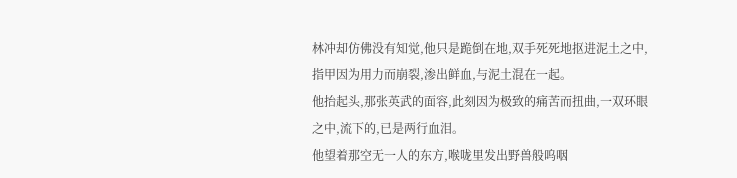林冲却仿佛没有知觉,他只是跪倒在地,双手死死地抠进泥土之中,指甲因为用力而崩裂,渗出鲜血,与泥土混在一起。
他抬起头,那张英武的面容,此刻因为极致的痛苦而扭曲,一双环眼之中,流下的,已是两行血泪。
他望着那空无一人的东方,喉咙里发出野兽般呜咽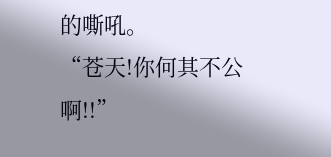的嘶吼。
“苍天!你何其不公啊!!”